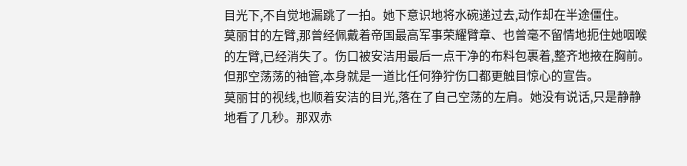目光下,不自觉地漏跳了一拍。她下意识地将水碗递过去,动作却在半途僵住。
莫丽甘的左臂,那曾经佩戴着帝国最高军事荣耀臂章、也曾毫不留情地扼住她咽喉的左臂,已经消失了。伤口被安洁用最后一点干净的布料包裹着,整齐地掖在胸前。但那空荡荡的袖管,本身就是一道比任何狰狞伤口都更触目惊心的宣告。
莫丽甘的视线,也顺着安洁的目光,落在了自己空荡的左肩。她没有说话,只是静静地看了几秒。那双赤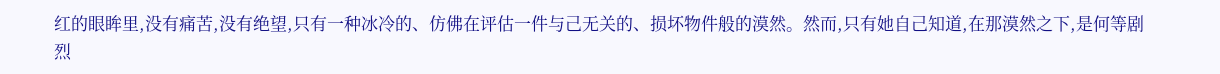红的眼眸里,没有痛苦,没有绝望,只有一种冰冷的、仿佛在评估一件与己无关的、损坏物件般的漠然。然而,只有她自己知道,在那漠然之下,是何等剧烈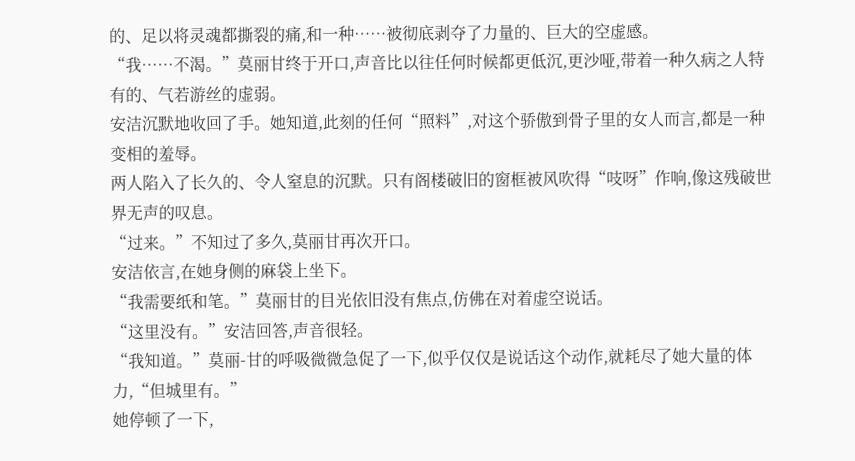的、足以将灵魂都撕裂的痛,和一种……被彻底剥夺了力量的、巨大的空虚感。
“我……不渴。”莫丽甘终于开口,声音比以往任何时候都更低沉,更沙哑,带着一种久病之人特有的、气若游丝的虚弱。
安洁沉默地收回了手。她知道,此刻的任何“照料”,对这个骄傲到骨子里的女人而言,都是一种变相的羞辱。
两人陷入了长久的、令人窒息的沉默。只有阁楼破旧的窗框被风吹得“吱呀”作响,像这残破世界无声的叹息。
“过来。”不知过了多久,莫丽甘再次开口。
安洁依言,在她身侧的麻袋上坐下。
“我需要纸和笔。”莫丽甘的目光依旧没有焦点,仿佛在对着虚空说话。
“这里没有。”安洁回答,声音很轻。
“我知道。”莫丽-甘的呼吸微微急促了一下,似乎仅仅是说话这个动作,就耗尽了她大量的体力,“但城里有。”
她停顿了一下,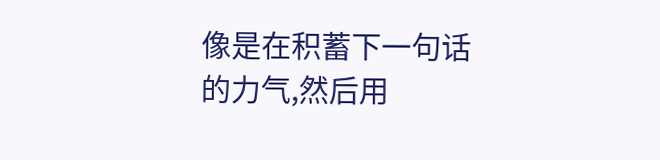像是在积蓄下一句话的力气,然后用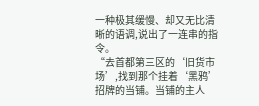一种极其缓慢、却又无比清晰的语调,说出了一连串的指令。
“去首都第三区的‘旧货市场’,找到那个挂着‘黑鸦’招牌的当铺。当铺的主人